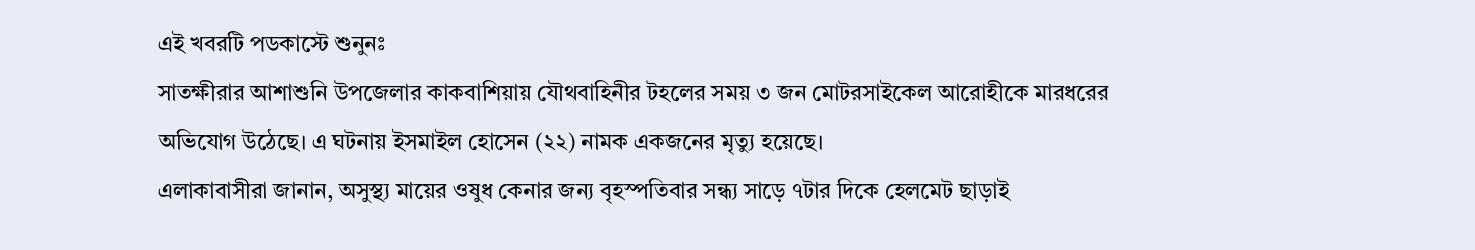এই খবরটি পডকাস্টে শুনুনঃ
সাতক্ষীরার আশাশুনি উপজেলার কাকবাশিয়ায় যৌথবাহিনীর টহলের সময় ৩ জন মোটরসাইকেল আরোহীকে মারধরের অভিযোগ উঠেছে। এ ঘটনায় ইসমাইল হোসেন (২২) নামক একজনের মৃত্যু হয়েছে।
এলাকাবাসীরা জানান, অসুস্থ্য মায়ের ওষুধ কেনার জন্য বৃহস্পতিবার সন্ধ্য সাড়ে ৭টার দিকে হেলমেট ছাড়াই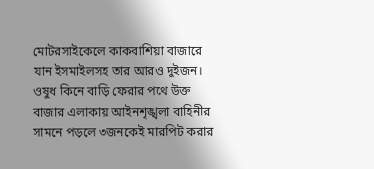মোটরসাইকেলে কাকবাশিয়া বাজারে যান ইসমাইলসহ তার আরও দুইজন। ওষুধ কিনে বাড়ি ফেরার পথে উক্ত বাজার এলাকায় আইনশৃঙ্খলা বাহিনীর সামনে পড়লে ৩জনকেই মারপিট করার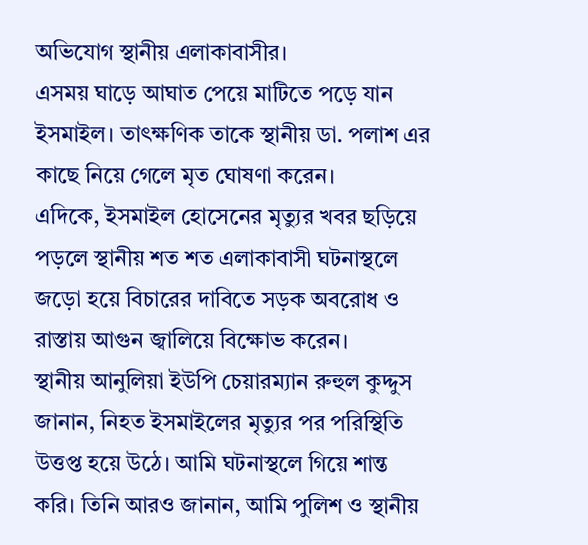অভিযোগ স্থানীয় এলাকাবাসীর।
এসময় ঘাড়ে আঘাত পেয়ে মাটিতে পড়ে যান ইসমাইল। তাৎক্ষণিক তাকে স্থানীয় ডা. পলাশ এর কাছে নিয়ে গেলে মৃত ঘোষণা করেন।
এদিকে, ইসমাইল হোসেনের মৃত্যুর খবর ছড়িয়ে পড়লে স্থানীয় শত শত এলাকাবাসী ঘটনাস্থলে জড়ো হয়ে বিচারের দাবিতে সড়ক অবরোধ ও রাস্তায় আগুন জ্বালিয়ে বিক্ষোভ করেন।
স্থানীয় আনুলিয়া ইউপি চেয়ারম্যান রুহুল কুদ্দুস জানান, নিহত ইসমাইলের মৃত্যুর পর পরিস্থিতি উত্তপ্ত হয়ে উঠে। আমি ঘটনাস্থলে গিয়ে শান্ত করি। তিনি আরও জানান, আমি পুলিশ ও স্থানীয়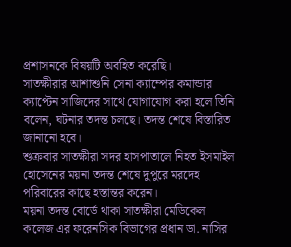প্রশাসনকে বিষয়টি অবহিত করেছি।
সাতক্ষীরার আশাশুনি সেনা ক্যাম্পের কমান্ডার ক্যাপ্টেন সাজিদের সাথে যোগাযোগ করা হলে তিনি বলেন, ঘটনার তদন্ত চলছে। তদন্ত শেষে বিস্তারিত জানানো হবে।
শুক্রবার সাতক্ষীরা সদর হাসপাতালে নিহত ইসমাইল হোসেনের ময়না তদন্ত শেষে দুপুরে মরদেহ পরিবারের কাছে হস্তান্তর করেন।
ময়না তদন্ত বোর্ডে থাকা সাতক্ষীরা মেডিকেল কলেজ এর ফরেনসিক বিভাগের প্রধান ডা. নাসির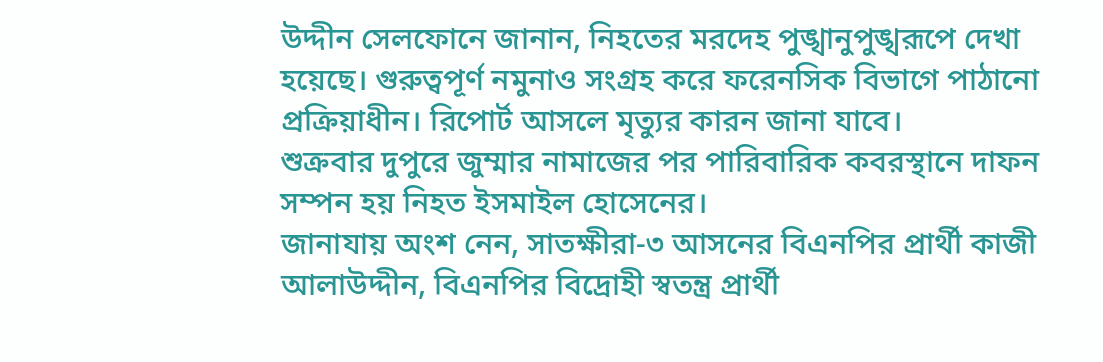উদ্দীন সেলফোনে জানান, নিহতের মরদেহ পুঙ্খানুপুঙ্খরূপে দেখা হয়েছে। গুরুত্বপূর্ণ নমুনাও সংগ্রহ করে ফরেনসিক বিভাগে পাঠানো প্রক্রিয়াধীন। রিপোর্ট আসলে মৃত্যুর কারন জানা যাবে।
শুক্রবার দুপুরে জুম্মার নামাজের পর পারিবারিক কবরস্থানে দাফন সম্পন হয় নিহত ইসমাইল হোসেনের।
জানাযায় অংশ নেন, সাতক্ষীরা-৩ আসনের বিএনপির প্রার্থী কাজী আলাউদ্দীন, বিএনপির বিদ্রোহী স্বতন্ত্র প্রার্থী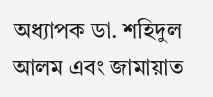অধ্যাপক ডা. শহিদুল আলম এবং জামায়াত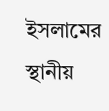ইসলামের স্থানীয়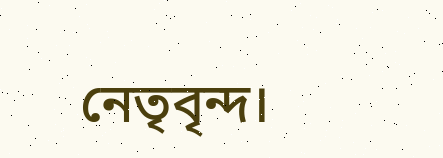নেতৃবৃন্দ।